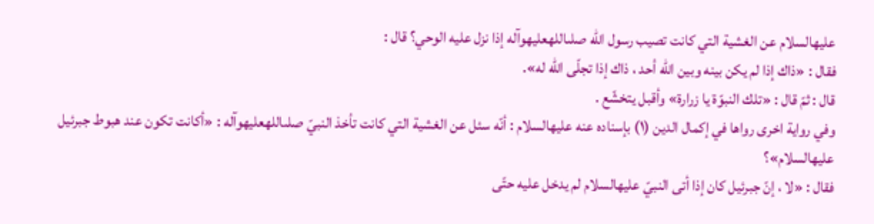عليهالسلام عن الغشية التي كانت تصيب رسول الله صلىاللهعليهوآله إذا نزل عليه الوحي؟ قال :
فقال : «ذاك إذا لم يكن بينه وبين الله أحد ، ذاك إذا تجلّى الله له».
قال : ثمّ قال : «تلك النبوّة يا زرارة» وأقبل يتخشّع .
وفي رواية اخرى رواها في إكمال الدين (١) بإسناده عنه عليهالسلام : أنّه سئل عن الغشية التي كانت تأخذ النبيّ صلىاللهعليهوآله : «أكانت تكون عند هبوط جبرئيل عليهالسلام»؟
فقال : «لا ، إنّ جبرئيل كان إذا أتى النبيّ عليهالسلام لم يدخل عليه حتّى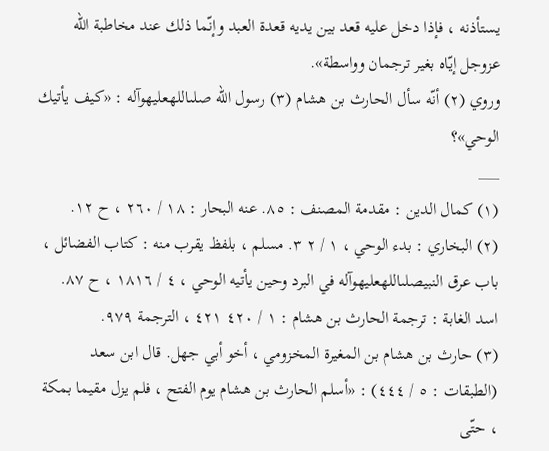يستأذنه ، فإذا دخل عليه قعد بين يديه قعدة العبد وإنّما ذلك عند مخاطبة الله عزوجل إيّاه بغير ترجمان وواسطة».
وروي (٢) أنّه سأل الحارث بن هشام (٣) رسول الله صلىاللهعليهوآله : «كيف يأتيك الوحي»؟
___
(١) كمال الدين : مقدمة المصنف : ٨٥. عنه البحار : ١٨ / ٢٦٠ ، ح ١٢.
(٢) البخاري : بدء الوحي ، ١ / ٢ ٣. مسلم ، بلفظ يقرب منه : كتاب الفضائل ، باب عرق النبيصلىاللهعليهوآله في البرد وحين يأتيه الوحي ، ٤ / ١٨١٦ ، ح ٨٧. اسد الغابة : ترجمة الحارث بن هشام : ١ / ٤٢٠ ٤٢١ ، الترجمة ٩٧٩.
(٣) حارث بن هشام بن المغيرة المخزومي ، أخو أبي جهل. قال ابن سعد (الطبقات : ٥ / ٤٤٤) : «أسلم الحارث بن هشام يوم الفتح ، فلم يزل مقيما بمكة ، حتّى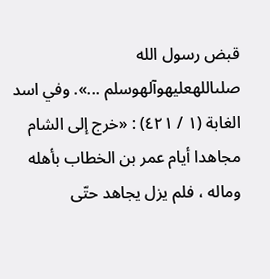قبض رسول الله صلىاللهعليهوآلهوسلم ...». وفي اسد الغابة (١ / ٤٢١) : «خرج إلى الشام مجاهدا أيام عمر بن الخطاب بأهله وماله ، فلم يزل يجاهد حتّى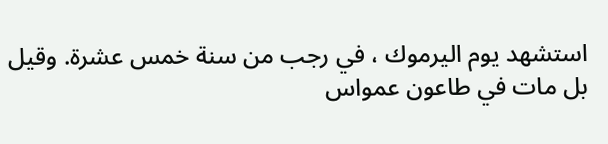استشهد يوم اليرموك ، في رجب من سنة خمس عشرة. وقيل بل مات في طاعون عمواس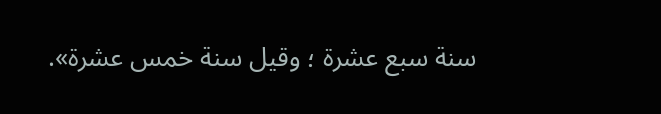سنة سبع عشرة ؛ وقيل سنة خمس عشرة».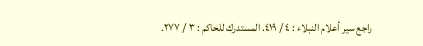راجع سير أعلام النبلاء : ٤ / ٤١٩. المستدرك للحاكم : ٣ / ٢٧٧.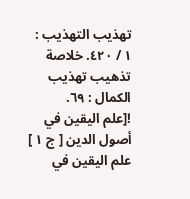تهذيب التهذيب : ١ / ٤٢٠. خلاصة تذهيب تهذيب الكمال : ٦٩.
![علم اليقين في أصول الدين [ ج ١ ] علم اليقين في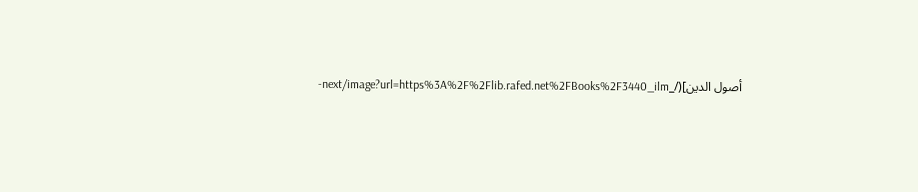أصول الدين](/_next/image?url=https%3A%2F%2Flib.rafed.net%2FBooks%2F3440_ilm-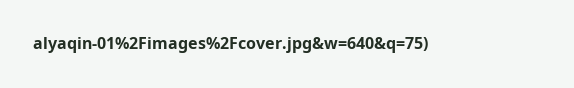alyaqin-01%2Fimages%2Fcover.jpg&w=640&q=75)